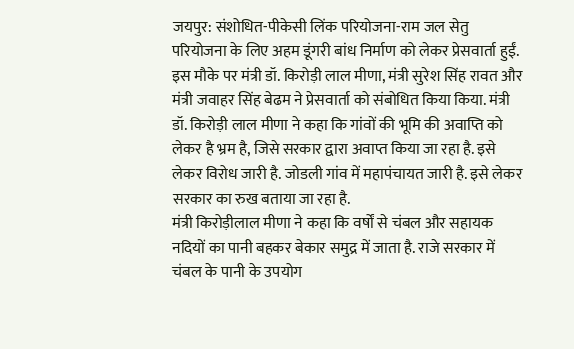जयपुर: संशोधित-पीकेसी लिंक परियोजना-राम जल सेतु परियोजना के लिए अहम डूंगरी बांध निर्माण को लेकर प्रेसवार्ता हुईं. इस मौके पर मंत्री डॉ. किरोड़ी लाल मीणा, मंत्री सुरेश सिंह रावत और मंत्री जवाहर सिंह बेढम ने प्रेसवार्ता को संबोधित किया किया. मंत्री डॉ. किरोड़ी लाल मीणा ने कहा कि गांवों की भूमि की अवाप्ति को लेकर है भ्रम है, जिसे सरकार द्वारा अवाप्त किया जा रहा है. इसे लेकर विरोध जारी है. जोडली गांव में महापंचायत जारी है. इसे लेकर सरकार का रुख बताया जा रहा है.
मंत्री किरोड़ीलाल मीणा ने कहा कि वर्षों से चंबल और सहायक नदियों का पानी बहकर बेकार समुद्र में जाता है. राजे सरकार में चंबल के पानी के उपयोग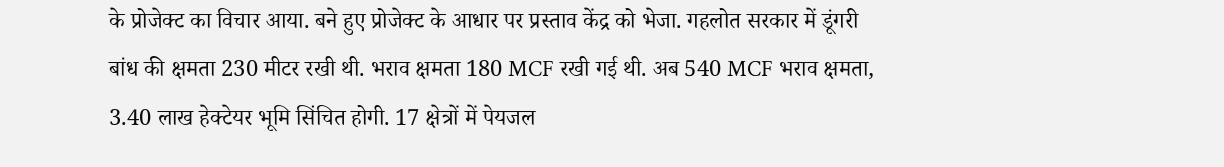के प्रोजेक्ट का विचार आया. बने हुए प्रोजेक्ट के आधार पर प्रस्ताव केंद्र को भेजा. गहलोत सरकार में डूंगरी बांध की क्षमता 230 मीटर रखी थी. भराव क्षमता 180 MCF रखी गई थी. अब 540 MCF भराव क्षमता, 3.40 लाख हेक्टेयर भूमि सिंचित होगी. 17 क्षेत्रों में पेयजल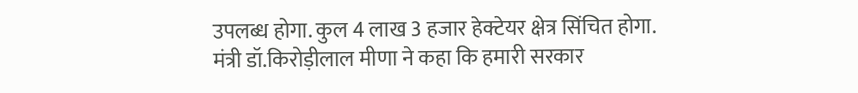उपलब्ध होगा. कुल 4 लाख 3 हजार हेक्टेयर क्षेत्र सिंचित होगा.
मंत्री डॉ.किरोड़ीलाल मीणा ने कहा कि हमारी सरकार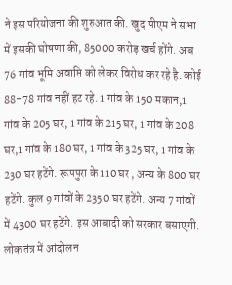ने इस परियोजना की शुरुआत की. खुद पीएम ने सभा में इसकी घोषणा की, 85000 करोड़ खर्च होंगे. अब 76 गांव भूमि अवाप्ति को लेकर विरोध कर रहे है. कोई 88-78 गांव नहीं हट रहे. 1 गांव के 150 मकान,1 गांव के 205 घर, 1 गांव के 215 घर, 1 गांव के 208 घर,1 गांव के 180 घर, 1 गांव के 325 घर, 1 गांव के 230 घर हटेंगे. रूपपुरा के 110 घर , अन्य के 800 घर हटेंगे. कुल 9 गांवों के 2350 घर हटेंगे. अन्य 7 गांवों में 4300 घर हटेंगे. इस आबादी को सरकार बसाएगी. लोकतंत्र में आंदोलन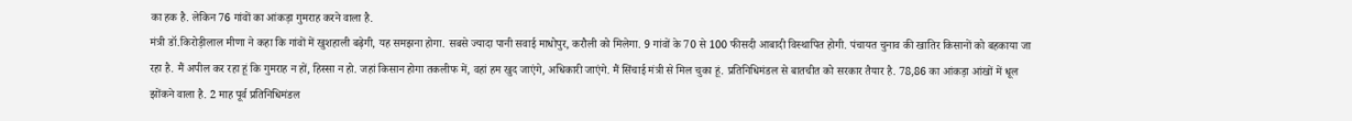का हक है. लेकिन 76 गांवों का आंकड़ा गुमराह करने वाला है.
मंत्री डॉ.किरोड़ीलाल मीणा ने कहा कि गांवों में खुशहाली बढ़ेगी, यह समझना होगा. सबसे ज्यादा पानी सवाई माधोपुर, करौली को मिलेगा. 9 गांवों के 70 से 100 फीसदी आबादी विस्थापित होगी. पंचायत चुनाव की खातिर किसानों को बहकाया जा रहा है. मैं अपील कर रहा हूं कि गुमराह न हों, हिस्सा न हो. जहां किसान होगा तकलीफ में, वहां हम खुद जाएंगे, अधिकारी जाएंगे. मैं सिंचाई मंत्री से मिल चुका हूं. प्रतिनिधिमंडल से बातचीत को सरकार तैयार है. 78,86 का आंकड़ा आंखों में धूल झोंकने वाला है. 2 माह पूर्व प्रतिनिधिमंडल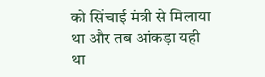को सिंचाई मंत्री से मिलाया था और तब आंकड़ा यही था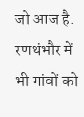जो आज है. रणथंभौर में भी गांवों को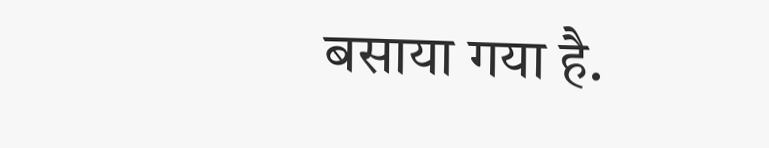बसाया गया है.